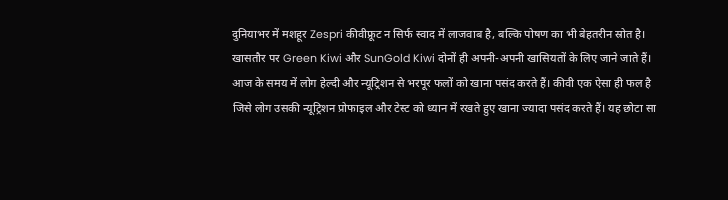दुनियाभर में मशहूर Zespri कीवीफ्रूट न सिर्फ स्वाद में लाजवाब है, बल्कि पोषण का भी बेहतरीन स्रोत है। खासतौर पर Green Kiwi और SunGold Kiwi दोनों ही अपनी-अपनी खासियतों के लिए जाने जाते हैं। आज के समय में लोग हेल्दी और न्यूट्रिशन से भरपूर फलों को खाना पसंद करते हैं। कीवी एक ऐसा ही फल है जिसे लोग उसकी न्यूट्रिशन प्रोफाइल और टेस्ट को ध्यान में रखते हुए खाना ज्यादा पसंद करते हैं। यह छोटा सा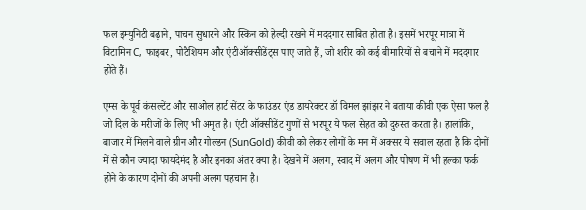फल इम्युनिटी बढ़ाने, पाचन सुधारने और स्किन को हेल्दी रखने में मददगार साबित होता है। इसमें भरपूर मात्रा में विटामिन C, फाइबर, पोटैशियम और एंटीऑक्सीडेंट्स पाए जाते हैं, जो शरीर को कई बीमारियों से बचाने में मददगार होते हैं।

एम्स के पूर्व कंसल्टेंट और साओल हार्ट सेंटर के फाउंडर एंड डायरेक्टर डॉ विमल झांझर ने बताया कीवी एक ऐसा फल है जो दिल के मरीजों के लिए भी अमृत है। एंटी ऑक्सीडेंट गुणों से भरपूर ये फल सेहत को दुरुस्त करता है। हालांकि, बाजार में मिलने वाले ग्रीन और गोल्डन (SunGold) कीवी को लेकर लोगों के मन में अक्सर ये सवाल रहता है कि दोनों में से कौन ज्यादा फायदेमंद है और इनका अंतर क्या है। देखने में अलग, स्वाद में अलग और पोषण में भी हल्का फर्क होने के कारण दोनों की अपनी अलग पहचान है।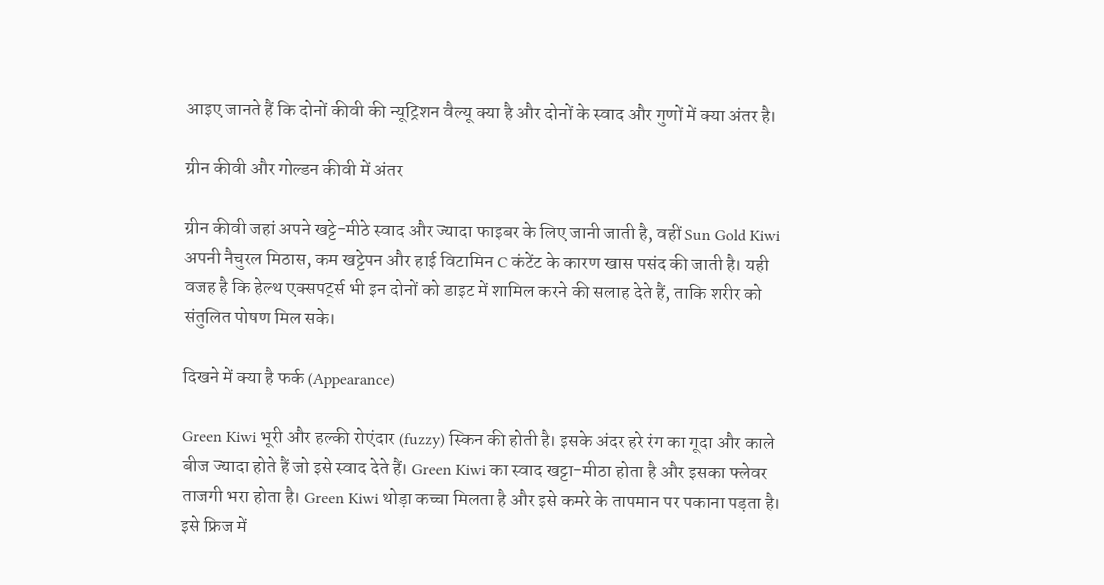आइए जानते हैं कि दोनों कीवी की न्यूट्रिशन वैल्यू क्या है और दोनों के स्वाद और गुणों में क्या अंतर है।

ग्रीन कीवी और गोल्डन कीवी में अंतर

ग्रीन कीवी जहां अपने खट्टे-मीठे स्वाद और ज्यादा फाइबर के लिए जानी जाती है, वहीं Sun Gold Kiwi अपनी नैचुरल मिठास, कम खट्टेपन और हाई विटामिन C कंटेंट के कारण खास पसंद की जाती है। यही वजह है कि हेल्थ एक्सपर्ट्स भी इन दोनों को डाइट में शामिल करने की सलाह देते हैं, ताकि शरीर को संतुलित पोषण मिल सके।

दिखने में क्या है फर्क (Appearance)

Green Kiwi भूरी और हल्की रोएंदार (fuzzy) स्किन की होती है। इसके अंदर हरे रंग का गूदा और काले बीज ज्यादा होते हैं जो इसे स्वाद देते हैं। Green Kiwi का स्वाद खट्टा-मीठा होता है और इसका फ्लेवर ताजगी भरा होता है। Green Kiwi थोड़ा कच्चा मिलता है और इसे कमरे के तापमान पर पकाना पड़ता है। इसे फ्रिज में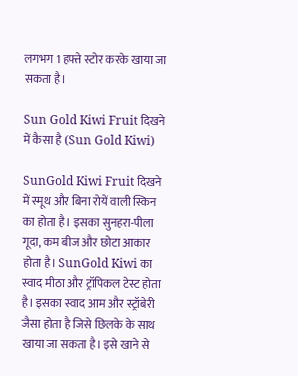लगभग 1 हफ्ते स्टोर करके खाया जा सकता है।

Sun Gold Kiwi Fruit दिखने में कैसा है (Sun Gold Kiwi)

SunGold Kiwi Fruit दिखने में स्मूथ और बिना रोयें वाली स्किन का होता है। इसका सुनहरा-पीला गूदा, कम बीज और छोटा आकार होता है। SunGold Kiwi का स्वाद मीठा और ट्रॉपिकल टेस्ट होता है। इसका स्वाद आम और स्ट्रॉबेरी जैसा होता है जिसे छिलके के साथ खाया जा सकता है। इसे खाने से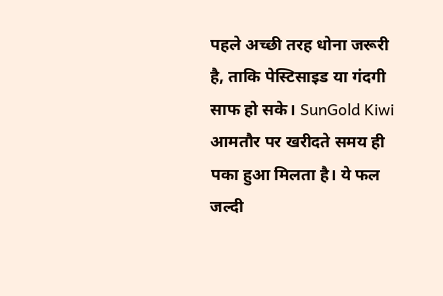पहले अच्छी तरह धोना जरूरी है, ताकि पेस्टिसाइड या गंदगी साफ हो सके। SunGold Kiwi आमतौर पर खरीदते समय ही पका हुआ मिलता है। ये फल जल्दी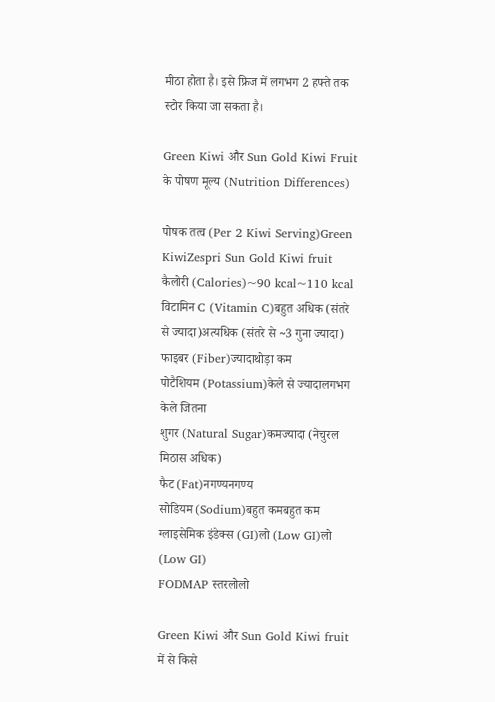मीठा होता है। इसे फ्रिज में लगभग 2 हफ्ते तक स्टोर किया जा सकता है।

Green Kiwi और Sun Gold Kiwi Fruit के पोषण मूल्य (Nutrition Differences)

पोषक तत्व (Per 2 Kiwi Serving)Green KiwiZespri Sun Gold Kiwi fruit
कैलोरी (Calories)~90 kcal~110 kcal
विटामिन C (Vitamin C)बहुत अधिक (संतरे से ज्यादा)अत्यधिक (संतरे से ~3 गुना ज्यादा)
फाइबर (Fiber)ज्यादाथोड़ा कम
पोटैशियम (Potassium)केले से ज्यादालगभग केले जितना
शुगर (Natural Sugar)कमज्यादा (नेचुरल मिठास अधिक)
फैट (Fat)नगण्यनगण्य
सोडियम (Sodium)बहुत कमबहुत कम
ग्लाइसेमिक इंडेक्स (GI)लो (Low GI)लो (Low GI)
FODMAP स्तरलोलो

Green Kiwi और Sun Gold Kiwi fruit में से किसे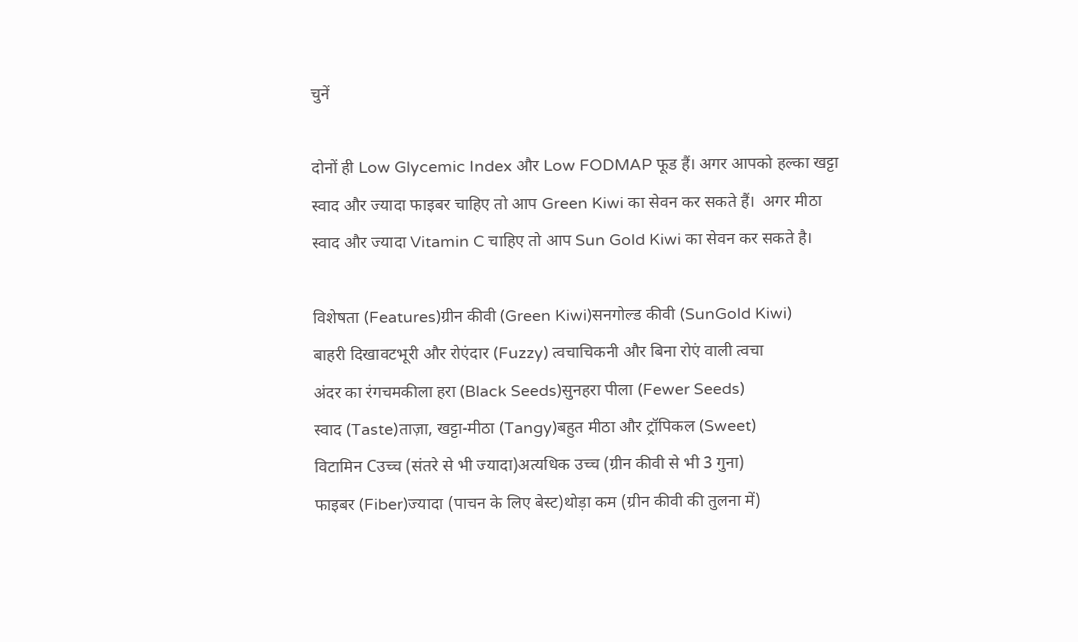चुनें

दोनों ही Low Glycemic Index और Low FODMAP फूड हैं। अगर आपको हल्का खट्टा स्वाद और ज्यादा फाइबर चाहिए तो आप Green Kiwi का सेवन कर सकते हैं।  अगर मीठा स्वाद और ज्यादा Vitamin C चाहिए तो आप Sun Gold Kiwi का सेवन कर सकते है।

विशेषता (Features)ग्रीन कीवी (Green Kiwi)सनगोल्ड कीवी (SunGold Kiwi)
बाहरी दिखावटभूरी और रोएंदार (Fuzzy) त्वचाचिकनी और बिना रोएं वाली त्वचा
अंदर का रंगचमकीला हरा (Black Seeds)सुनहरा पीला (Fewer Seeds)
स्वाद (Taste)ताज़ा, खट्टा-मीठा (Tangy)बहुत मीठा और ट्रॉपिकल (Sweet)
विटामिन Cउच्च (संतरे से भी ज्यादा)अत्यधिक उच्च (ग्रीन कीवी से भी 3 गुना)
फाइबर (Fiber)ज्यादा (पाचन के लिए बेस्ट)थोड़ा कम (ग्रीन कीवी की तुलना में)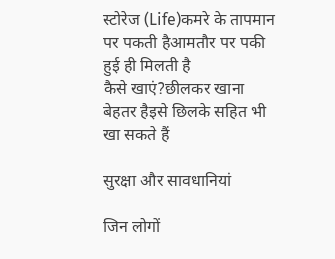स्टोरेज (Life)कमरे के तापमान पर पकती हैआमतौर पर पकी हुई ही मिलती है
कैसे खाएं?छीलकर खाना बेहतर हैइसे छिलके सहित भी खा सकते हैं

सुरक्षा और सावधानियां

जिन लोगों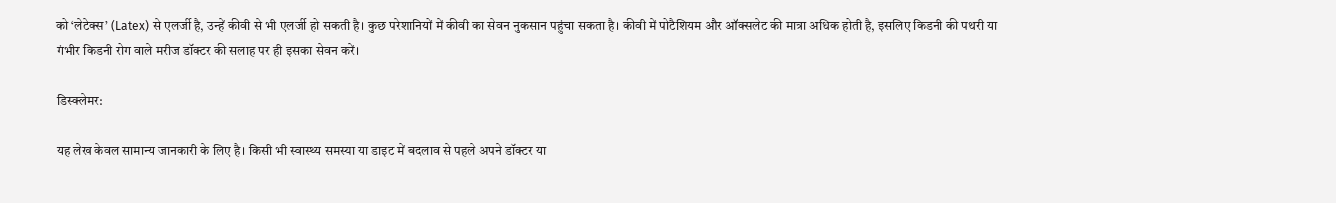को ‘लेटेक्स’ (Latex) से एलर्जी है, उन्हें कीवी से भी एलर्जी हो सकती है। कुछ परेशानियों में कीवी का सेवन नुकसान पहुंचा सकता है। कीवी में पोटैशियम और ऑक्सलेट की मात्रा अधिक होती है, इसलिए किडनी की पथरी या गंभीर किडनी रोग वाले मरीज डॉक्टर की सलाह पर ही इसका सेवन करें।

डिस्क्लेमर:

यह लेख केवल सामान्य जानकारी के लिए है। किसी भी स्वास्थ्य समस्या या डाइट में बदलाव से पहले अपने डॉक्टर या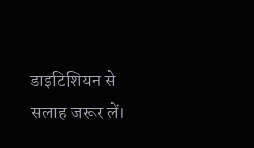डाइटिशियन से सलाह जरूर लें।